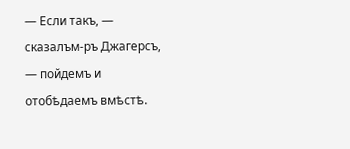— Если такъ, — сказалъм-ръ Джагерсъ, — пойдемъ и отобѣдаемъ вмѣстѣ.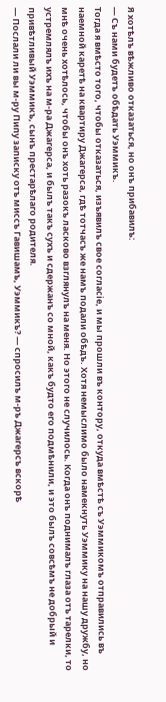Я хотѣлъ вѣжливо отказаться, но онъ прибавилъ:
— Съ нами будетъ обѣдать Уэммикъ.
Тогда я вмѣсто того, чтобы отказаться, изъявилъ свое согласіе, и мы прошли въ контору, откуда вмѣстѣ съ Уэммикомъ отправились въ наемной каретѣ на квартиру Джагерса, гдѣ тотчасъ же намъ подали обѣдъ. Хотя немыслимо было намекнуть Уэммику на нашу дружбу, но мнѣ очень хотѣлось, чтобы онъ хоть разокъ ласково взглянулъ на меня. Но этого не случилось. Когда онъ поднималъ глаза отъ тарелки, то устремлялъ ихъ на м-ра Джагерса, и былъ такъ сухъ и сдержанъ со мной, какъ будто его подмѣнили, и это былъ совсѣмъ не добрый и привѣтливый Уэммикъ, сынъ престарѣлаго родителя.
— Послали ли вы м-ру Пипу записку отъ миссъ Гавишамъ, Уэммикъ? — спросилъ м-ръ Джагерсъ вскорѣ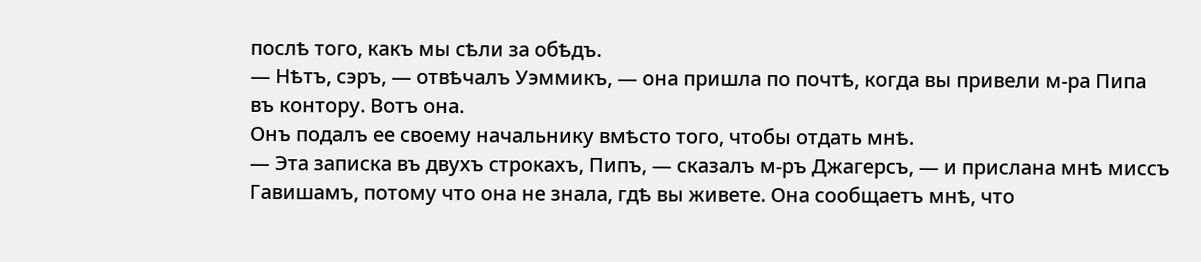послѣ того, какъ мы сѣли за обѣдъ.
— Нѣтъ, сэръ, — отвѣчалъ Уэммикъ, — она пришла по почтѣ, когда вы привели м-ра Пипа въ контору. Вотъ она.
Онъ подалъ ее своему начальнику вмѣсто того, чтобы отдать мнѣ.
— Эта записка въ двухъ строкахъ, Пипъ, — сказалъ м-ръ Джагерсъ, — и прислана мнѣ миссъ Гавишамъ, потому что она не знала, гдѣ вы живете. Она сообщаетъ мнѣ, что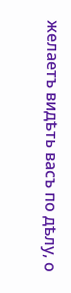желаетъ видѣть васъ по дѣлу, о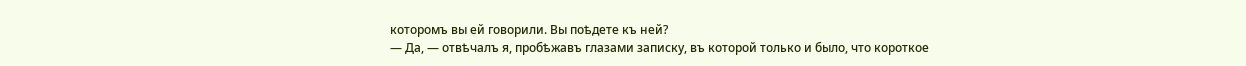которомъ вы ей говорили. Вы поѣдете къ ней?
— Да, — отвѣчалъ я, пробѣжавъ глазами записку, въ которой только и было, что короткое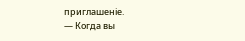приглашеніе.
— Когда вы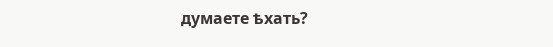думаете ѣхать?